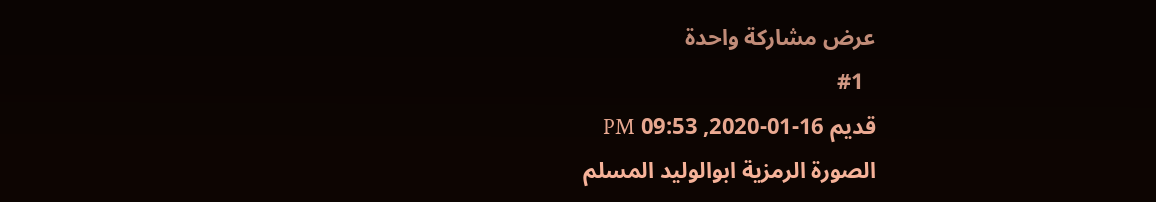عرض مشاركة واحدة
  #1
قديم 16-01-2020, 09:53 PM
الصورة الرمزية ابوالوليد المسلم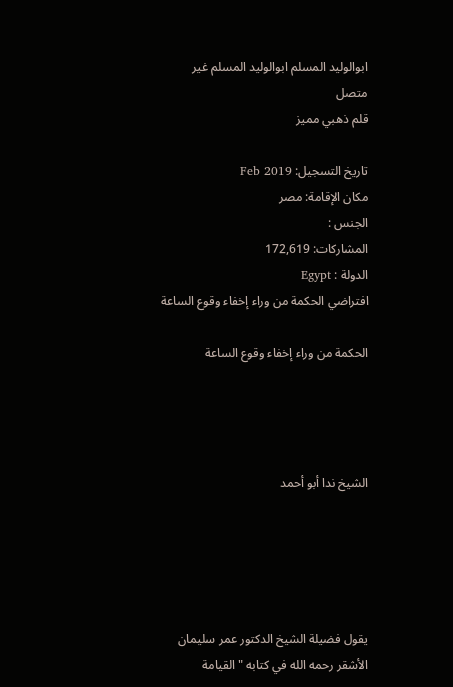ابوالوليد المسلم ابوالوليد المسلم غير متصل
قلم ذهبي مميز

تاريخ التسجيل: Feb 2019
مكان الإقامة: مصر
الجنس :
المشاركات: 172,619
الدولة : Egypt
افتراضي الحكمة من وراء إخفاء وقوع الساعة

الحكمة من وراء إخفاء وقوع الساعة




الشيخ ندا أبو أحمد





يقول فضيلة الشيخ الدكتور عمر سليمان الأشقر رحمه الله في كتابه "القيامة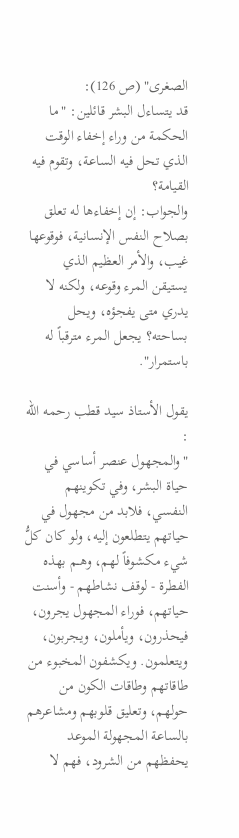الصغرى" (ص 126):
قد يتساءل البشر قائلين: "ما الحكمة من وراء إخفاء الوقت الذي تحل فيه الساعة، وتقوم فيه القيامة؟
والجواب: إن إخفاءها له تعلق بصلاح النفس الإنسانية، فوقوعها غيب، والأمر العظيم الذي يستيقن المرء وقوعه، ولكنه لا يدري متى يفجؤه، ويحل بساحته؟ يجعل المرء مترقباً له باستمرار".

يقول الأستاذ سيد قطب رحمه الله :
"والمجهول عنصر أساسي في حياة البشر، وفي تكوينهم النفسي، فلابد من مجهول في حياتهم يتطلعون إليه، ولو كان كلُّ شيء مكشوفاً لهم، وهــم بهذه الفطرة - لوقف نشاطهم - وأسنت حياتهم، فوراء المجهول يجرون، فيحذرون، ويأملون، ويجربون، ويتعلمون. ويكشفون المخبوء من طاقاتهم وطاقات الكون من حولهم، وتعليق قلوبهم ومشاعرهم بالساعة المجهولة الموعد يحفظهم من الشرود، فهم لا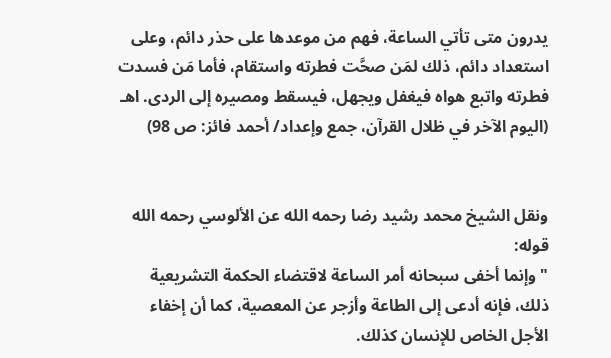يدرون متى تأتي الساعة، فهم من موعدها على حذر دائم، وعلى استعداد دائم، ذلك لمَن صحَّت فطرته واستقام، فأما مَن فسدت فطرته واتبع هواه فيغفل ويجهل، فيسقط ومصيره إلى الردى. اهـ (اليوم الآخر في ظلال القرآن، جمع وإعداد/ أحمد فائز: ص 98)


ونقل الشيخ محمد رشيد رضا رحمه الله عن الألوسي رحمه الله قوله:
"وإنما أخفى سبحانه أمر الساعة لاقتضاء الحكمة التشريعية ذلك، فإنه أدعى إلى الطاعة وأزجر عن المعصية، كما أن إخفاء الأجل الخاص للإنسان كذلك.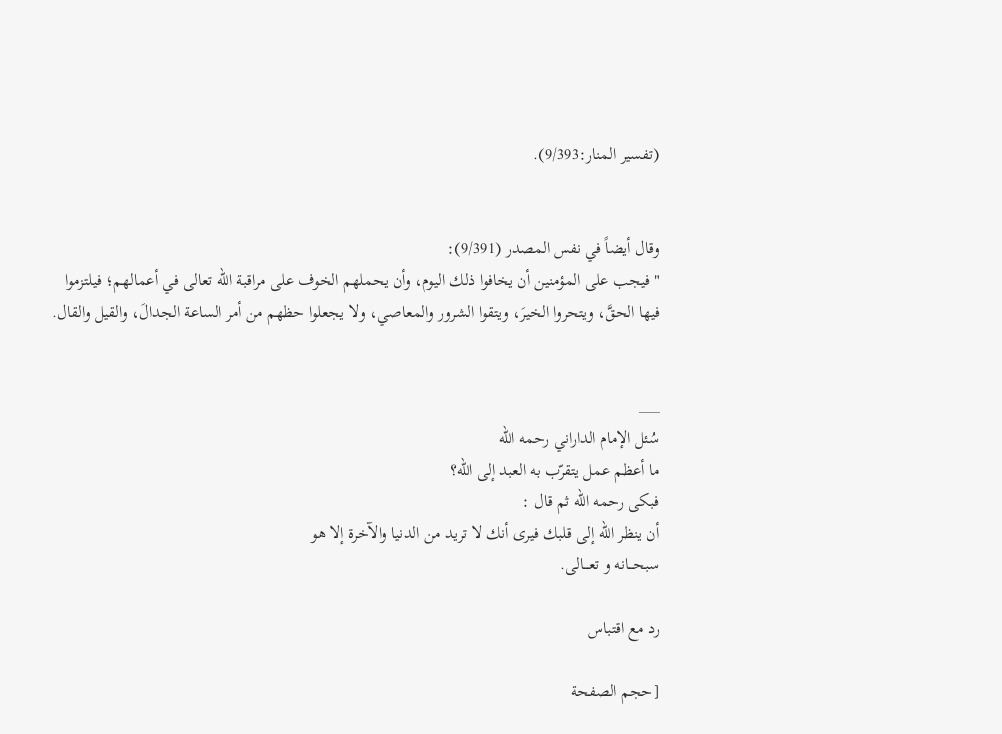(تفسير المنار:9/393).


وقال أيضاً في نفس المصدر (9/391):
"فيجب على المؤمنين أن يخافوا ذلك اليوم، وأن يحملهم الخوف على مراقبة الله تعالى في أعمالهم؛ فيلتزموا فيها الحقَّ، ويتحروا الخيرَ، ويتقوا الشرور والمعاصي، ولا يجعلوا حظهم من أمر الساعة الجدالَ، والقيل والقال.


___
سُئل الإمام الداراني رحمه الله
ما أعظم عمل يتقرّب به العبد إلى الله؟
فبكى رحمه الله ثم قال :
أن ينظر الله إلى قلبك فيرى أنك لا تريد من الدنيا والآخرة إلا هو
سبحـــانه و تعـــالى.

رد مع اقتباس

[حجم الصفحة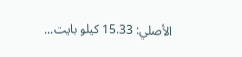الأصلي: 15.33 كيلو بايت...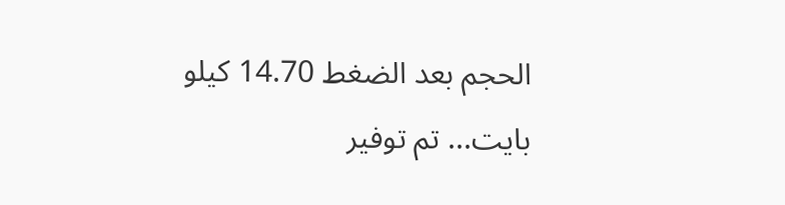الحجم بعد الضغط 14.70 كيلو بايت... تم توفير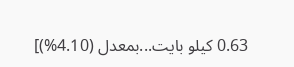0.63 كيلو بايت...بمعدل (4.10%)]